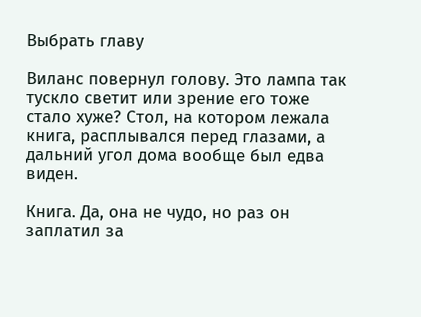Выбрать главу

Виланс повернул голову. Это лампа так тускло светит или зрение его тоже стало хуже? Стол, на котором лежала книга, расплывался перед глазами, а дальний угол дома вообще был едва виден.

Книга. Да, она не чудо, но раз он заплатил за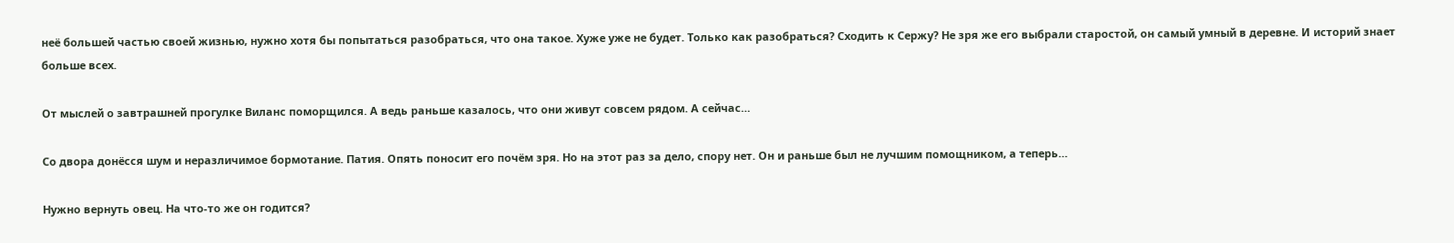неё большей частью своей жизнью, нужно хотя бы попытаться разобраться, что она такое. Хуже уже не будет. Только как разобраться? Сходить к Сержу? Не зря же его выбрали старостой, он самый умный в деревне. И историй знает больше всех.

От мыслей о завтрашней прогулке Виланс поморщился. А ведь раньше казалось, что они живут совсем рядом. А сейчас…

Со двора донёсся шум и неразличимое бормотание. Патия. Опять поносит его почём зря. Но на этот раз за дело, спору нет. Он и раньше был не лучшим помощником, а теперь…

Нужно вернуть овец. На что-то же он годится?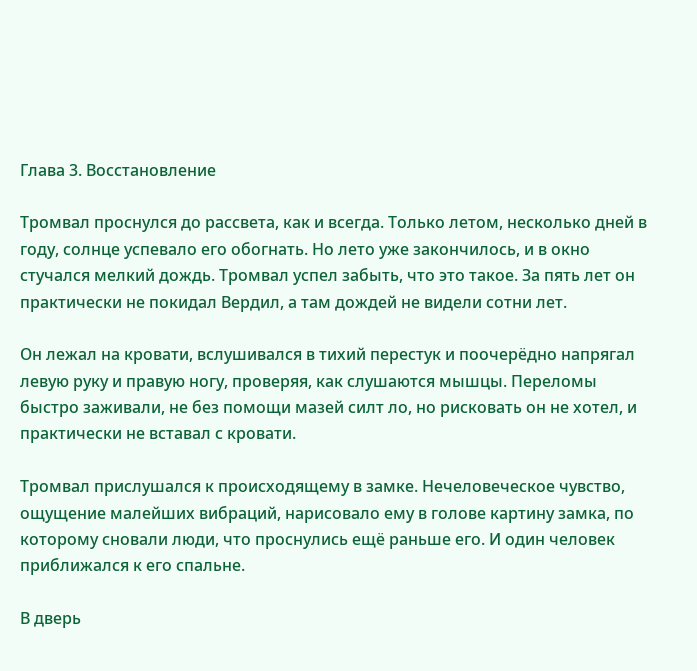Глава 3. Восстановление

Тромвал проснулся до рассвета, как и всегда. Только летом, несколько дней в году, солнце успевало его обогнать. Но лето уже закончилось, и в окно стучался мелкий дождь. Тромвал успел забыть, что это такое. За пять лет он практически не покидал Вердил, а там дождей не видели сотни лет.

Он лежал на кровати, вслушивался в тихий перестук и поочерёдно напрягал левую руку и правую ногу, проверяя, как слушаются мышцы. Переломы быстро заживали, не без помощи мазей силт ло, но рисковать он не хотел, и практически не вставал с кровати.

Тромвал прислушался к происходящему в замке. Нечеловеческое чувство, ощущение малейших вибраций, нарисовало ему в голове картину замка, по которому сновали люди, что проснулись ещё раньше его. И один человек приближался к его спальне.

В дверь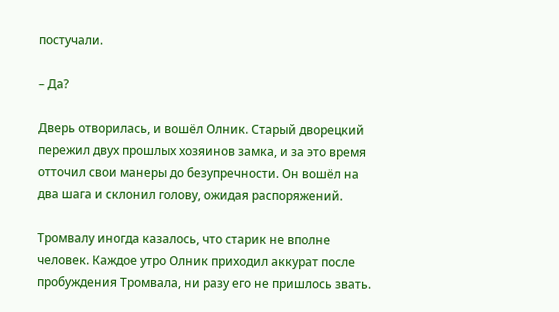постучали.

– Да?

Дверь отворилась, и вошёл Олник. Старый дворецкий пережил двух прошлых хозяинов замка, и за это время отточил свои манеры до безупречности. Он вошёл на два шага и склонил голову, ожидая распоряжений.

Тромвалу иногда казалось, что старик не вполне человек. Каждое утро Олник приходил аккурат после пробуждения Тромвала, ни разу его не пришлось звать.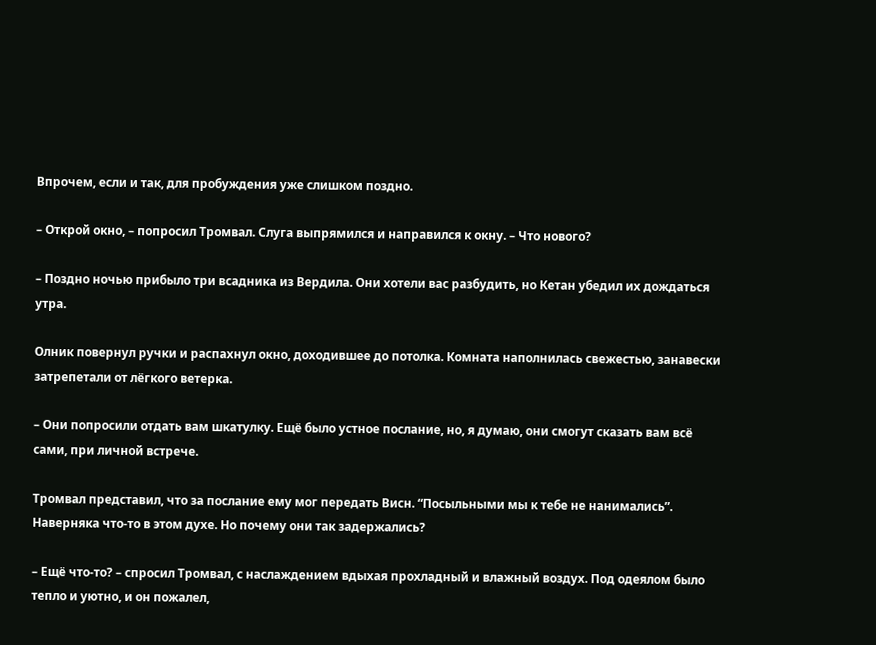Впрочем, если и так, для пробуждения уже слишком поздно.

– Открой окно, – попросил Тромвал. Слуга выпрямился и направился к окну. – Что нового?

– Поздно ночью прибыло три всадника из Вердила. Они хотели вас разбудить, но Кетан убедил их дождаться утра.

Олник повернул ручки и распахнул окно, доходившее до потолка. Комната наполнилась свежестью, занавески затрепетали от лёгкого ветерка.

– Они попросили отдать вам шкатулку. Ещё было устное послание, но, я думаю, они смогут сказать вам всё сами, при личной встрече.

Тромвал представил, что за послание ему мог передать Висн. “Посыльными мы к тебе не нанимались”. Наверняка что-то в этом духе. Но почему они так задержались?

– Ещё что-то? – спросил Тромвал, с наслаждением вдыхая прохладный и влажный воздух. Под одеялом было тепло и уютно, и он пожалел,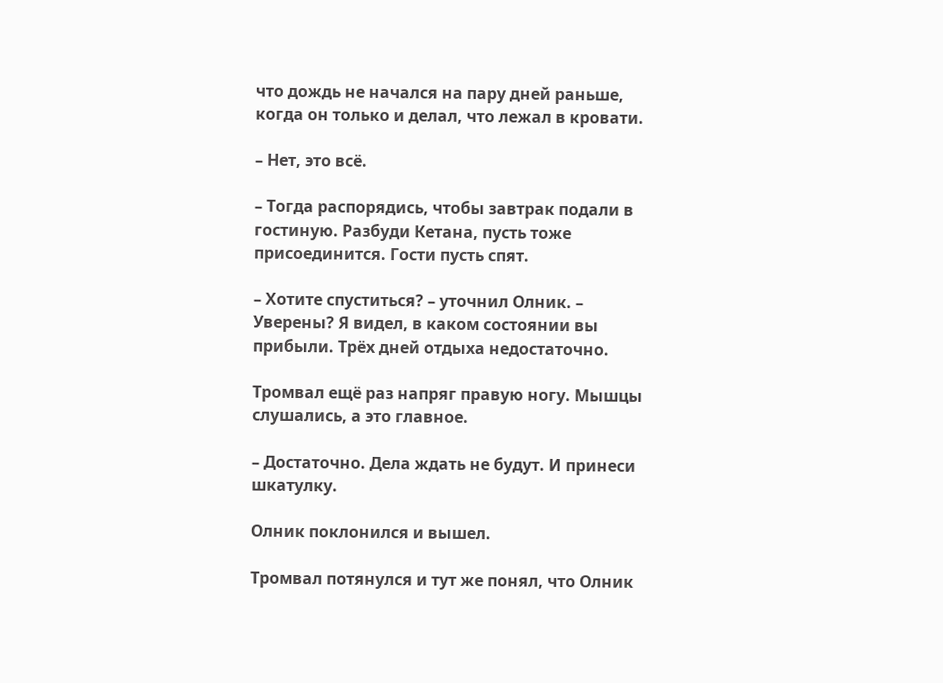что дождь не начался на пару дней раньше, когда он только и делал, что лежал в кровати.

– Нет, это всё.

– Тогда распорядись, чтобы завтрак подали в гостиную. Разбуди Кетана, пусть тоже присоединится. Гости пусть спят.

– Хотите спуститься? – уточнил Олник. – Уверены? Я видел, в каком состоянии вы прибыли. Трёх дней отдыха недостаточно.

Тромвал ещё раз напряг правую ногу. Мышцы слушались, а это главное.

– Достаточно. Дела ждать не будут. И принеси шкатулку.

Олник поклонился и вышел.

Тромвал потянулся и тут же понял, что Олник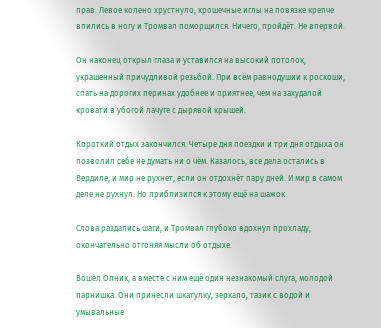прав. Левое колено хрустнуло, крошечные иглы на повязке крепче впились в ногу и Тромвал поморщился. Ничего, пройдёт. Не впервой.

Он наконец открыл глаза и уставился на высокий потолок, украшенный причудливой резьбой. При всём равнодушии к роскоши, спать на дорогих перинах удобнее и приятнее, чем на захудалой кровати в убогой лачуге с дырявой крышей.

Короткий отдых закончился. Четыре дня поездки и три дня отдыха он позволил себе не думать ни о чём. Казалось, все дела остались в Вердиле, и мир не рухнет, если он отдохнёт пару дней. И мир в самом деле не рухнул. Но приблизился к этому ещё на шажок.

Слова раздались шаги, и Тромвал глубоко вдохнул прохладу, окончательно отгоняя мысли об отдыхе.

Вошёл Олник, а вместе с ним ещё один незнакомый слуга, молодой парнишка. Они принесли шкатулку, зеркало, тазик с водой и умывальные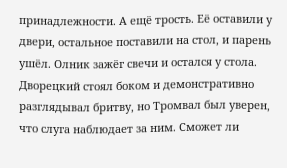принадлежности. А ещё трость. Её оставили у двери, остальное поставили на стол, и парень ушёл. Олник зажёг свечи и остался у стола. Дворецкий стоял боком и демонстративно разглядывал бритву, но Тромвал был уверен, что слуга наблюдает за ним. Сможет ли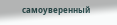самоуверенный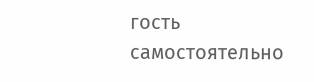гость самостоятельно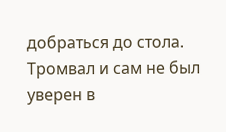добраться до стола. Тромвал и сам не был уверен в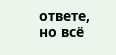ответе, но всё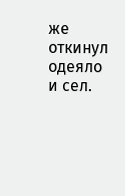же откинул одеяло и сел.